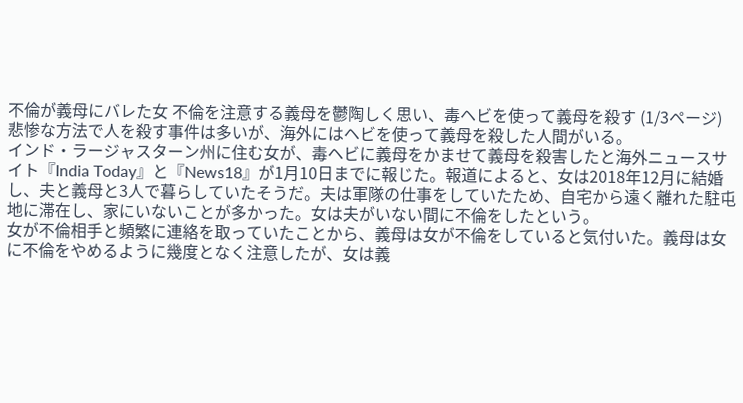不倫が義母にバレた女 不倫を注意する義母を鬱陶しく思い、毒ヘビを使って義母を殺す (1/3ページ)
悲惨な方法で人を殺す事件は多いが、海外にはヘビを使って義母を殺した人間がいる。
インド・ラージャスターン州に住む女が、毒ヘビに義母をかませて義母を殺害したと海外ニュースサイト『India Today』と『News18』が1月10日までに報じた。報道によると、女は2018年12月に結婚し、夫と義母と3人で暮らしていたそうだ。夫は軍隊の仕事をしていたため、自宅から遠く離れた駐屯地に滞在し、家にいないことが多かった。女は夫がいない間に不倫をしたという。
女が不倫相手と頻繁に連絡を取っていたことから、義母は女が不倫をしていると気付いた。義母は女に不倫をやめるように幾度となく注意したが、女は義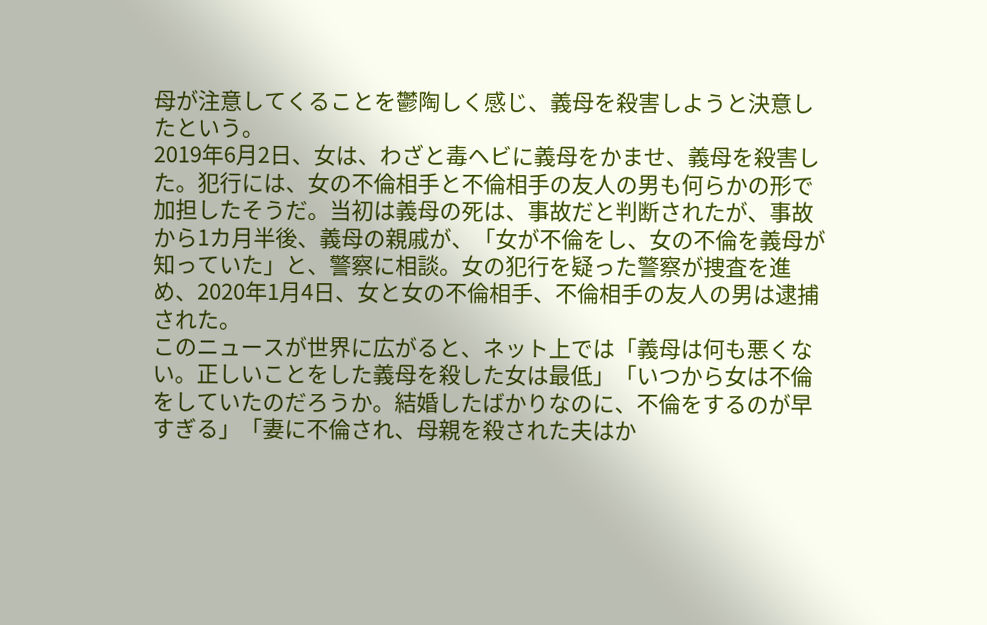母が注意してくることを鬱陶しく感じ、義母を殺害しようと決意したという。
2019年6月2日、女は、わざと毒ヘビに義母をかませ、義母を殺害した。犯行には、女の不倫相手と不倫相手の友人の男も何らかの形で加担したそうだ。当初は義母の死は、事故だと判断されたが、事故から1カ月半後、義母の親戚が、「女が不倫をし、女の不倫を義母が知っていた」と、警察に相談。女の犯行を疑った警察が捜査を進め、2020年1月4日、女と女の不倫相手、不倫相手の友人の男は逮捕された。
このニュースが世界に広がると、ネット上では「義母は何も悪くない。正しいことをした義母を殺した女は最低」「いつから女は不倫をしていたのだろうか。結婚したばかりなのに、不倫をするのが早すぎる」「妻に不倫され、母親を殺された夫はか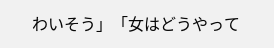わいそう」「女はどうやって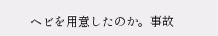ヘビを用意したのか。事故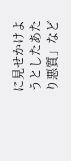に見せかけようとしたあたり悪質」など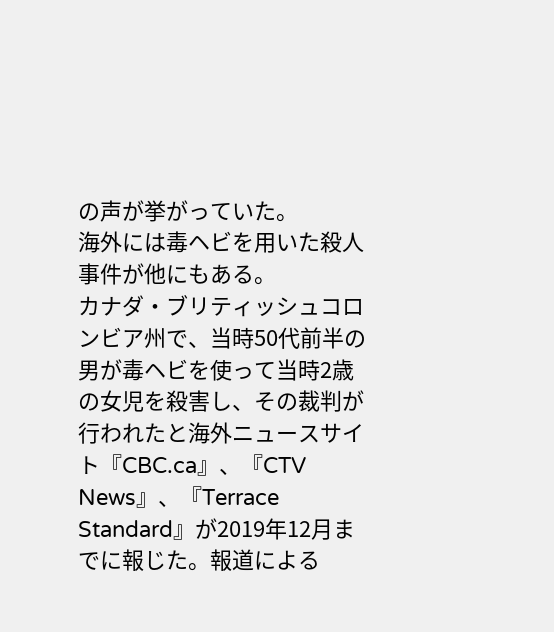の声が挙がっていた。
海外には毒ヘビを用いた殺人事件が他にもある。
カナダ・ブリティッシュコロンビア州で、当時50代前半の男が毒ヘビを使って当時2歳の女児を殺害し、その裁判が行われたと海外ニュースサイト『CBC.ca』、『CTV News』、『Terrace Standard』が2019年12月までに報じた。報道による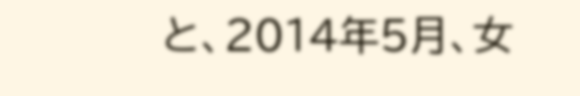と、2014年5月、女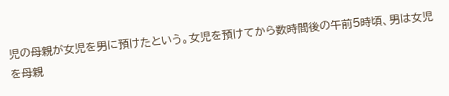児の母親が女児を男に預けたという。女児を預けてから数時間後の午前5時頃、男は女児を母親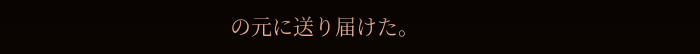の元に送り届けた。